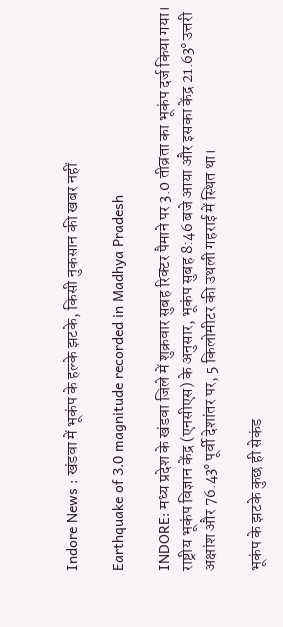Indore News : खंडवा में भूकंप के हल्के झटके, किसी नुकसान की खबर नहीं

Earthquake of 3.0 magnitude recorded in Madhya Pradesh

INDORE: मध्य प्रदेश के खंडवा जिले में शुक्रवार सुबह रिक्टर पैमाने पर 3.0 तीव्रता का भूकंप दर्ज किया गया। राष्ट्रीय भूकंप विज्ञान केंद्र (एनसीएस) के अनुसार, भूकंप सुबह 8:46 बजे आया और इसका केंद्र 21.63° उत्तरी अक्षांश और 76.43° पूर्वी देशांतर पर, 5 किलोमीटर की उथली गहराई में स्थित था।

भूकंप के झटके कुछ ही सेकंड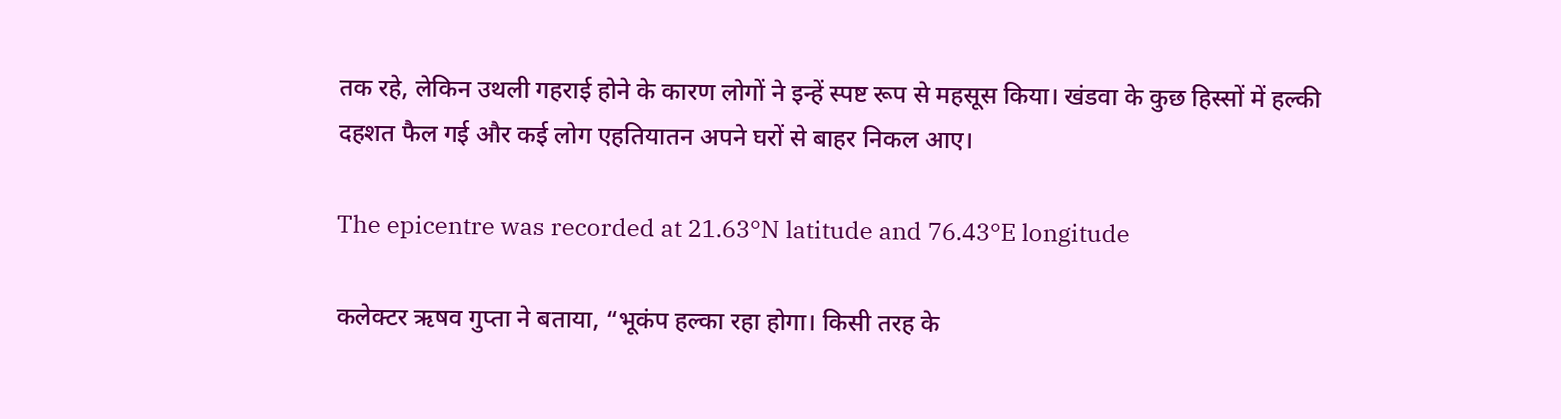तक रहे, लेकिन उथली गहराई होने के कारण लोगों ने इन्हें स्पष्ट रूप से महसूस किया। खंडवा के कुछ हिस्सों में हल्की दहशत फैल गई और कई लोग एहतियातन अपने घरों से बाहर निकल आए।

The epicentre was recorded at 21.63°N latitude and 76.43°E longitude

कलेक्टर ऋषव गुप्ता ने बताया, “भूकंप हल्का रहा होगा। किसी तरह के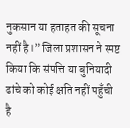नुकसान या हताहत की सूचना नहीं है।” जिला प्रशासन ने स्पष्ट किया कि संपत्ति या बुनियादी ढांचे को कोई क्षति नहीं पहुँची है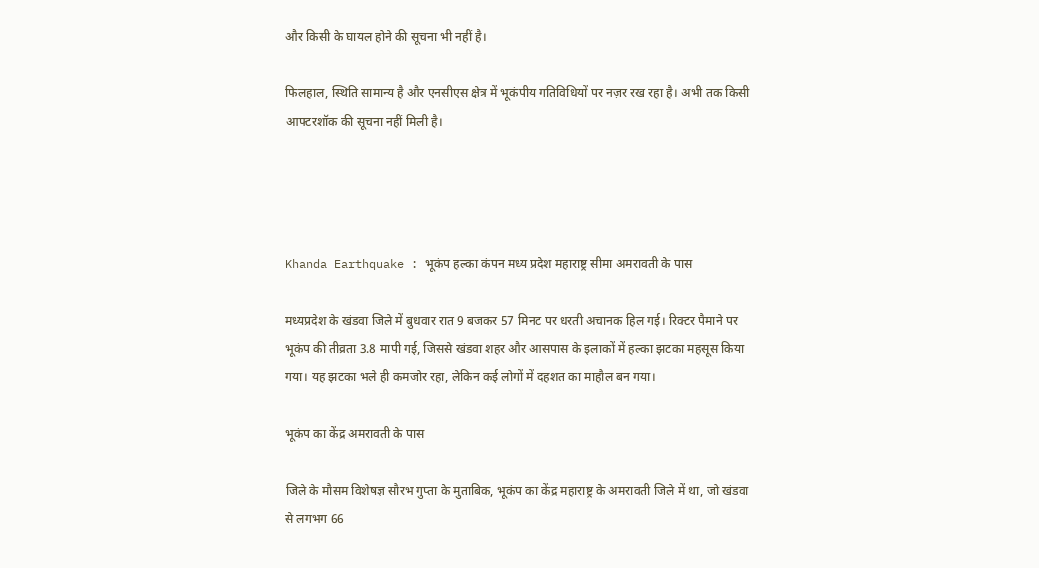और किसी के घायल होने की सूचना भी नहीं है।

फिलहाल, स्थिति सामान्य है और एनसीएस क्षेत्र में भूकंपीय गतिविधियों पर नज़र रख रहा है। अभी तक किसी आफ्टरशॉक की सूचना नहीं मिली है।




Khanda Earthquake : भूकंप हल्का कंपन मध्य प्रदेश महाराष्ट्र सीमा अमरावती के पास

मध्यप्रदेश के खंडवा जिले में बुधवार रात 9 बजकर 57 मिनट पर धरती अचानक हिल गई। रिक्टर पैमाने पर भूकंप की तीव्रता 3.8 मापी गई, जिससे खंडवा शहर और आसपास के इलाकों में हल्का झटका महसूस किया गया। यह झटका भले ही कमजोर रहा, लेकिन कई लोगों में दहशत का माहौल बन गया।

भूकंप का केंद्र अमरावती के पास

जिले के मौसम विशेषज्ञ सौरभ गुप्ता के मुताबिक, भूकंप का केंद्र महाराष्ट्र के अमरावती जिले में था, जो खंडवा से लगभग 66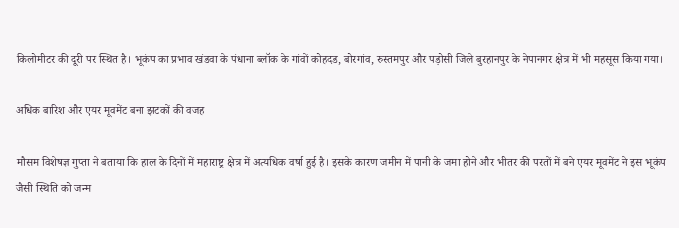किलोमीटर की दूरी पर स्थित है। भूकंप का प्रभाव खंडवा के पंधाना ब्लॉक के गांवों कोहदड, बोरगांव, रुस्तमपुर और पड़ोसी जिले बुरहानपुर के नेपानगर क्षेत्र में भी महसूस किया गया।

अधिक बारिश और एयर मूवमेंट बना झटकों की वजह

मौसम विशेषज्ञ गुप्ता ने बताया कि हाल के दिनों में महाराष्ट्र क्षेत्र में अत्यधिक वर्षा हुई है। इसके कारण जमीन में पानी के जमा होने और भीतर की परतों में बने एयर मूवमेंट ने इस भूकंप जैसी स्थिति को जन्म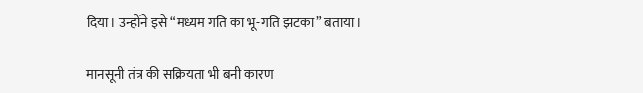दिया। उन्होंने इसे “मध्यम गति का भू-गति झटका” बताया।

मानसूनी तंत्र की सक्रियता भी बनी कारण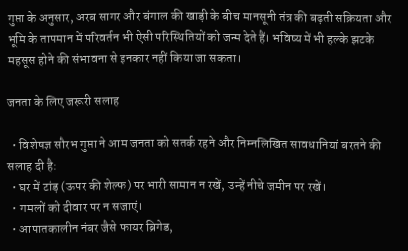गुप्ता के अनुसार, अरब सागर और बंगाल की खाड़ी के बीच मानसूनी तंत्र की बढ़ती सक्रियता और भूमि के तापमान में परिवर्तन भी ऐसी परिस्थितियों को जन्म देते हैं। भविष्य में भी हल्के झटके महसूस होने की संभावना से इनकार नहीं किया जा सकता।

जनता के लिए जरूरी सलाह

  • विशेषज्ञ सौरभ गुप्ता ने आम जनता को सतर्क रहने और निम्नलिखित सावधानियां बरतने की सलाह दी है:
  • घर में टांड़ (ऊपर की शेल्फ) पर भारी सामान न रखें, उन्हें नीचे जमीन पर रखें।
  • गमलों को दीवार पर न सजाएं।
  • आपातकालीन नंबर जैसे फायर ब्रिगेड,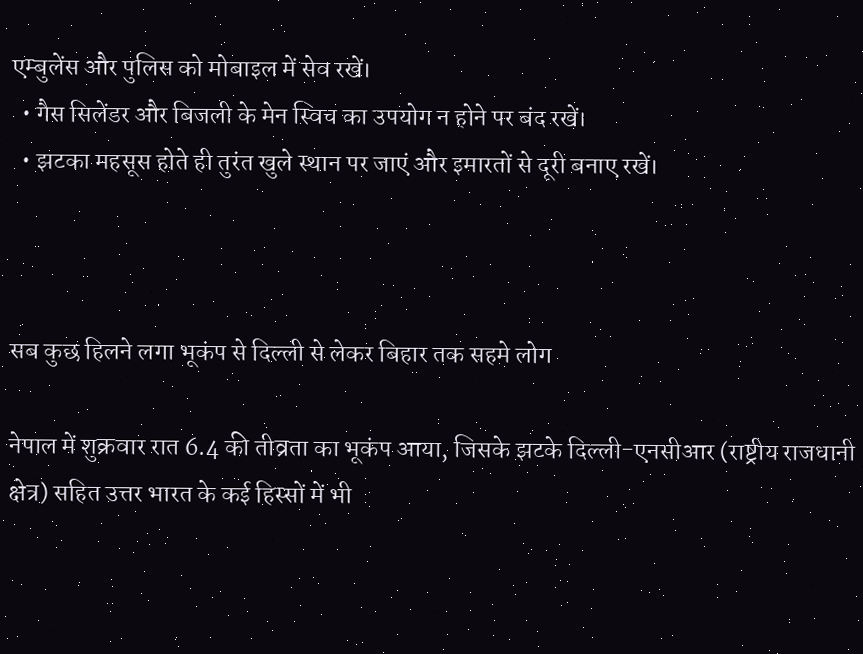एम्बुलेंस और पुलिस को मोबाइल में सेव रखें।
  • गैस सिलेंडर और बिजली के मेन स्विच का उपयोग न होने पर बंद रखें।
  • झटका महसूस होते ही तुरंत खुले स्थान पर जाएं और इमारतों से दूरी बनाए रखें।



सब कुछ हिलने लगा भूकंप से दिल्ली से लेकर बिहार तक सहमे लोग

नेपाल में शुक्रवार रात 6.4 की तीव्रता का भूकंप आया, जिसके झटके दिल्ली-एनसीआर (राष्ट्रीय राजधानी क्षेत्र) सहित उत्तर भारत के कई हिस्सों में भी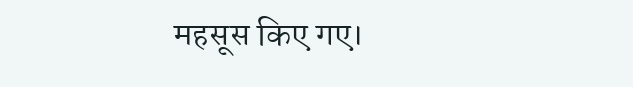महसूस किए गए।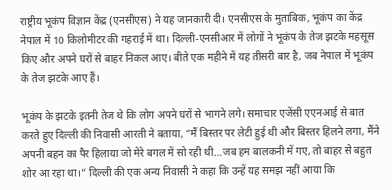राष्ट्रीय भूकंप विज्ञान केंद्र (एनसीएस) ने यह जानकारी दी। एनसीएस के मुताबिक, भूकंप का केंद्र नेपाल में 10 किलोमीटर की गहराई में था। दिल्ली-एनसीआर में लोगों ने भूकंप के तेज झटके महसूस किए और अपने घरों से बाहर निकल आए। बीते एक महीने में यह तीसरी बार है, जब नेपाल में भूकंप के तेज झटके आए हैं।

भूकंप के झटके इतनी तेज थे कि लोग अपने घरों से भागने लगे। समाचार एजेंसी एएनआई से बात करते हुए दिल्ली की निवासी आरती ने बताया, “मैं बिस्तर पर लेटी हुई थी और बिस्तर हिलने लगा, मैंने अपनी बहन का पैर हिलाया जो मेरे बगल में सो रही थी…जब हम बालकनी में गए, तो बाहर से बहुत शोर आ रहा था।” दिल्ली की एक अन्य निवासी ने कहा कि उन्हें यह समझ नहीं आया कि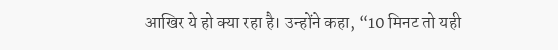आखिर ये हो क्या रहा है। उन्होंने कहा, “10 मिनट तो यही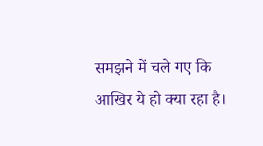समझने में चले गए कि आखिर ये हो क्या रहा है।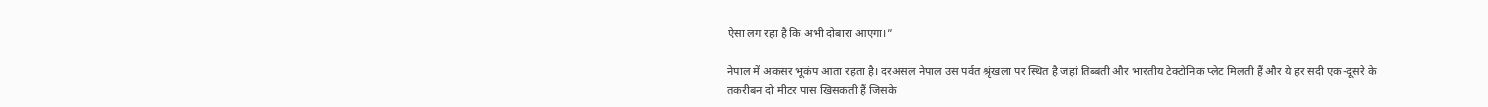ऐसा लग रहा है कि अभी दोबारा आएगा।”

नेपाल में अकसर भूकंप आता रहता है। दरअसल नेपाल उस पर्वत श्रृंखला पर स्थित है जहां तिब्बती और भारतीय टेक्टोनिक प्लेट मिलती हैं और ये हर सदी एक-दूसरे के तकरीबन दो मीटर पास खिसकती हैं जिसके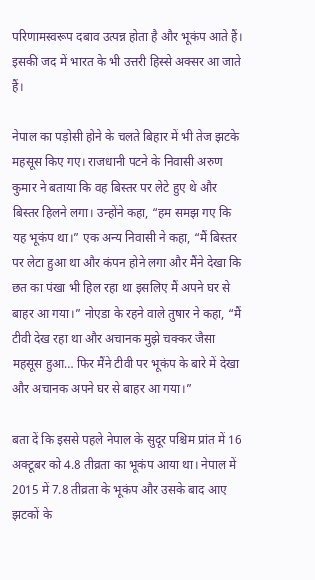परिणामस्वरूप दबाव उत्पन्न होता है और भूकंप आते हैं। इसकी जद में भारत के भी उत्तरी हिस्से अक्सर आ जाते हैं।

नेपाल का पड़ोसी होने के चलते बिहार में भी तेज झटके महसूस किए गए। राजधानी पटने के निवासी अरुण कुमार ने बताया कि वह बिस्तर पर लेटे हुए थे और बिस्तर हिलने लगा। उन्होंने कहा, “हम समझ गए कि यह भूकंप था।” एक अन्य निवासी ने कहा, “मैं बिस्तर पर लेटा हुआ था और कंपन होने लगा और मैंने देखा कि छत का पंखा भी हिल रहा था इसलिए मैं अपने घर से बाहर आ गया।” नोएडा के रहने वाले तुषार ने कहा, “मैं टीवी देख रहा था और अचानक मुझे चक्कर जैसा महसूस हुआ… फिर मैंने टीवी पर भूकंप के बारे में देखा और अचानक अपने घर से बाहर आ गया।”

बता दें कि इससे पहले नेपाल के सुदूर पश्चिम प्रांत में 16 अक्टूबर को 4.8 तीव्रता का भूकंप आया था। नेपाल में 2015 में 7.8 तीव्रता के भूकंप और उसके बाद आए झटकों के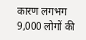कारण लगभग 9,000 लोगों की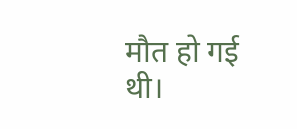मौत हो गई थी।